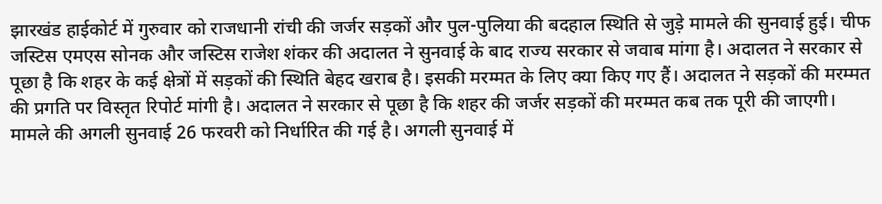झारखंड हाईकोर्ट में गुरुवार को राजधानी रांची की जर्जर सड़कों और पुल-पुलिया की बदहाल स्थिति से जुड़े मामले की सुनवाई हुई। चीफ जस्टिस एमएस सोनक और जस्टिस राजेश शंकर की अदालत ने सुनवाई के बाद राज्य सरकार से जवाब मांगा है। अदालत ने सरकार से पूछा है कि शहर के कई क्षेत्रों में सड़कों की स्थिति बेहद खराब है। इसकी मरम्मत के लिए क्या किए गए हैं। अदालत ने सड़कों की मरम्मत की प्रगति पर विस्तृत रिपोर्ट मांगी है। अदालत ने सरकार से पूछा है कि शहर की जर्जर सड़कों की मरम्मत कब तक पूरी की जाएगी। मामले की अगली सुनवाई 26 फरवरी को निर्धारित की गई है। अगली सुनवाई में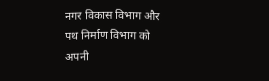नगर विकास विभाग और पथ निर्माण विभाग को अपनी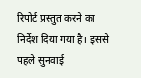रिपोर्ट प्रस्तुत करने का निर्देश दिया गया है। इससे पहले सुनवाई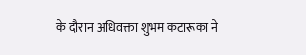के दौरान अधिवक्ता शुभम कटारूका ने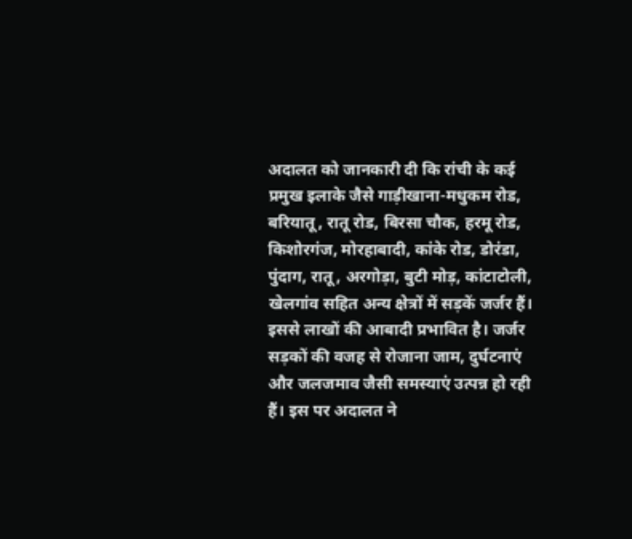अदालत को जानकारी दी कि रांची के कई प्रमुख इलाके जैसे गाड़ीखाना-मधुकम रोड, बरियातू, रातू रोड, बिरसा चौक, हरमू रोड, किशोरगंज, मोरहाबादी, कांके रोड, डोरंडा, पुंदाग, रातू, अरगोड़ा, बुटी मोड़, कांटाटोली, खेलगांव सहित अन्य क्षेत्रों में सड़कें जर्जर हैं। इससे लाखों की आबादी प्रभावित है। जर्जर सड़कों की वजह से रोजाना जाम, दुर्घटनाएं और जलजमाव जैसी समस्याएं उत्पन्न हो रही हैं। इस पर अदालत ने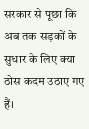सरकार से पूछा कि अब तक सड़कों के सुधार के लिए क्या ठोस कदम उठाए गए हैं।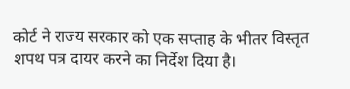कोर्ट ने राज्य सरकार को एक सप्ताह के भीतर विस्तृत शपथ पत्र दायर करने का निर्देश दिया है।